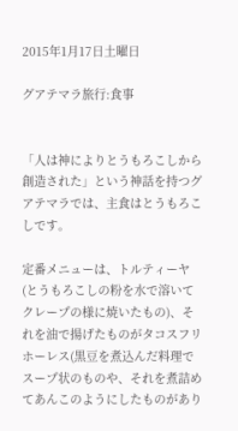2015年1月17日土曜日

グアテマラ旅行:食事


「人は神によりとうもろこしから創造された」という神話を持つグアテマラでは、主食はとうもろこしです。

定番メニューは、トルティーヤ(とうもろこしの粉を水で溶いてクレープの様に焼いたもの)、それを油で揚げたものがタコスフリホーレス(黒豆を煮込んだ料理でスープ状のものや、それを煮詰めてあんこのようにしたものがあり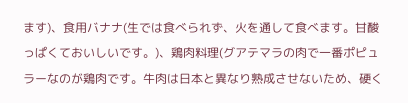ます)、食用バナナ(生では食べられず、火を通して食べます。甘酸っぱくておいしいです。)、鶏肉料理(グアテマラの肉で一番ポピュラーなのが鶏肉です。牛肉は日本と異なり熟成させないため、硬く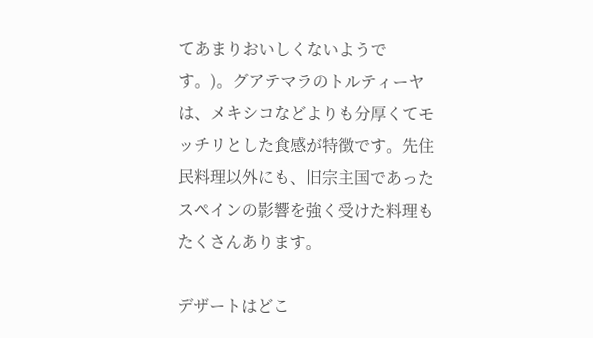てあまりおいしくないようです。)。グアテマラのトルティーヤは、メキシコなどよりも分厚くてモッチリとした食感が特徴です。先住民料理以外にも、旧宗主国であったスペインの影響を強く受けた料理もたくさんあります。

デザートはどこ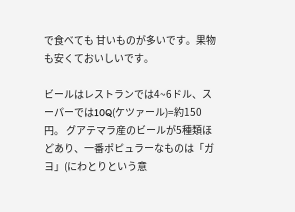で食べても 甘いものが多いです。果物も安くておいしいです。

ビールはレストランでは4~6ドル、スーパーでは10Q(ケツァール)=約150円。 グアテマラ産のビールが5種類ほどあり、一番ポピュラーなものは「ガヨ」(にわとりという意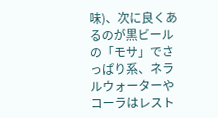味)、次に良くあるのが黒ビールの「モサ」でさっぱり系、ネラルウォーターやコーラはレスト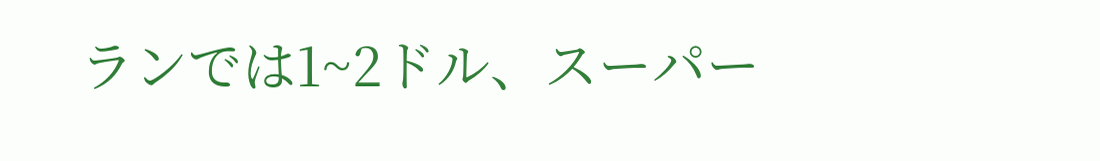ランでは1~2ドル、スーパー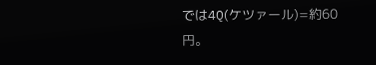では4Q(ケツァール)=約60円。